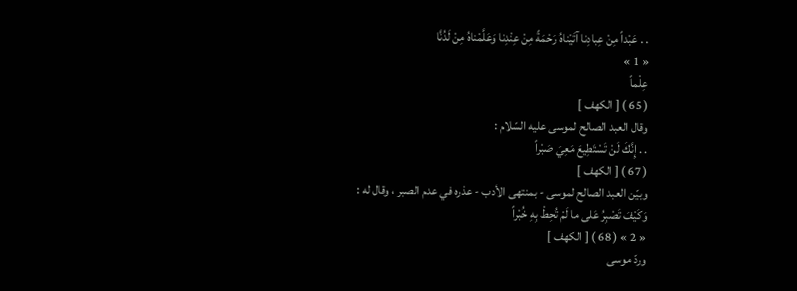. . عَبْداً مِنْ عِبادِنا آتَيْناهُ رَحْمَةً مِنْ عِنْدِنا وَعَلَّمْناهُ مِنْ لَدُنَّا
« 1 »
عِلْماً
( 65 ) [ الكهف ]
وقال العبد الصالح لموسى عليه السّلام :
. . إِنَّكَ لَنْ تَسْتَطِيعَ مَعِيَ صَبْراً
( 67 ) [ الكهف ]
وبيّن العبد الصالح لموسى - بمنتهى الأدب - عذره في عدم الصبر ، وقال له :
وَكَيْفَ تَصْبِرُ عَلى ما لَمْ تُحِطْ بِهِ خُبْراً
« 2 » ( 68 ) [ الكهف ]
وردّ موسى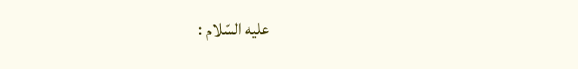عليه السّلام :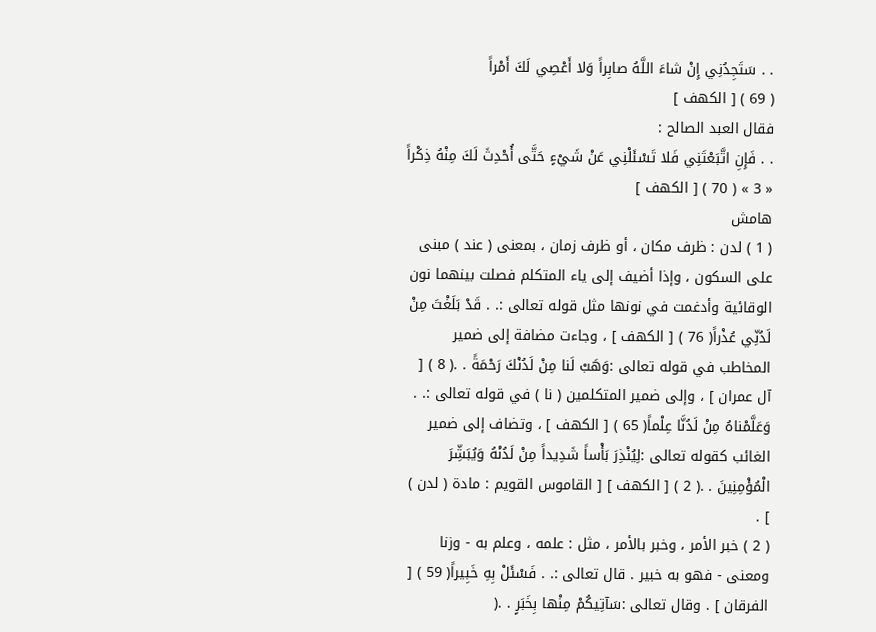. . سَتَجِدُنِي إِنْ شاءَ اللَّهُ صابِراً وَلا أَعْصِي لَكَ أَمْراً
( 69 ) [ الكهف ]
فقال العبد الصالح :
. . فَإِنِ اتَّبَعْتَنِي فَلا تَسْئَلْنِي عَنْ شَيْءٍ حَتَّى أُحْدِثَ لَكَ مِنْهُ ذِكْراً
« 3 » ( 70 ) [ الكهف ]
هامش
( 1 ) لدن : ظرف مكان ، أو ظرف زمان ، بمعنى ( عند ) مبنى على السكون ، وإذا أضيف إلى ياء المتكلم فصلت بينهما نون الوقائية وأدغمت في نونها مثل قوله تعالى :. . قَدْ بَلَغْتَ مِنْ لَدُنِّي عُذْراً( 76 ) [ الكهف ] ، وجاءت مضافة إلى ضمير المخاطب في قوله تعالى :وَهَبْ لَنا مِنْ لَدُنْكَ رَحْمَةً . .( 8 ) [ آل عمران ] ، وإلى ضمير المتكلمين ( نا ) في قوله تعالى :. . وَعَلَّمْناهُ مِنْ لَدُنَّا عِلْماً( 65 ) [ الكهف ] ، وتضاف إلى ضمير الغائب كقوله تعالى :لِيُنْذِرَ بَأْساً شَدِيداً مِنْ لَدُنْهُ وَيُبَشِّرَ الْمُؤْمِنِينَ . .( 2 ) [ الكهف ] [ القاموس القويم : مادة ( لدن ) ] .
( 2 ) خبر الأمر ، وخبر بالأمر ، مثل : علمه ، وعلم به - وزنا ومعنى - فهو به خبير . قال تعالى :. . فَسْئَلْ بِهِ خَبِيراً( 59 ) [ الفرقان ] . وقال تعالى :سَآتِيكُمْ مِنْها بِخَبَرٍ . .(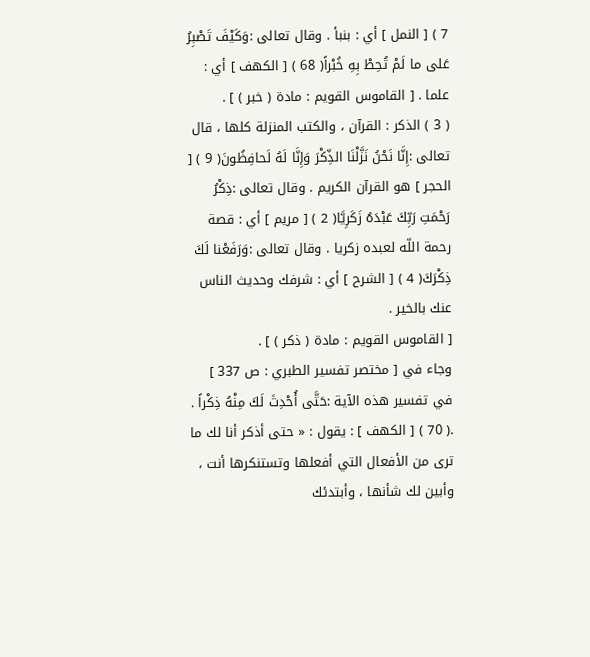7 ) [ النمل ] أي : بنبأ . وقال تعالى :وَكَيْفَ تَصْبِرُ عَلى ما لَمْ تُحِطْ بِهِ خُبْراً( 68 ) [ الكهف ] أي : علما . [ القاموس القويم : مادة ( خبر ) ] .
( 3 ) الذكر : القرآن ، والكتب المنزلة كلها ، قال تعالى :إِنَّا نَحْنُ نَزَّلْنَا الذِّكْرَ وَإِنَّا لَهُ لَحافِظُونَ( 9 ) [ الحجر ] هو القرآن الكريم . وقال تعالى :ذِكْرُ رَحْمَتِ رَبِّكَ عَبْدَهُ زَكَرِيَّا( 2 ) [ مريم ] أي : قصة رحمة اللّه لعبده زكريا . وقال تعالى :وَرَفَعْنا لَكَ ذِكْرَكَ( 4 ) [ الشرح ] أي : شرفك وحديث الناس عنك بالخير .
[ القاموس القويم : مادة ( ذكر ) ] .
وجاء في [ مختصر تفسير الطبري : ص 337 ] في تفسير هذه الآية :حَتَّى أُحْدِثَ لَكَ مِنْهُ ذِكْراً . .( 70 ) [ الكهف ] : يقول : « حتى أذكر أنا لك ما ترى من الأفعال التي أفعلها وتستنكرها أنت ، وأبين لك شأنها ، وأبتدئك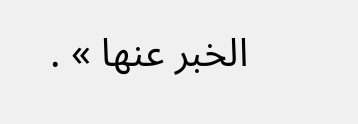الخبر عنها » .